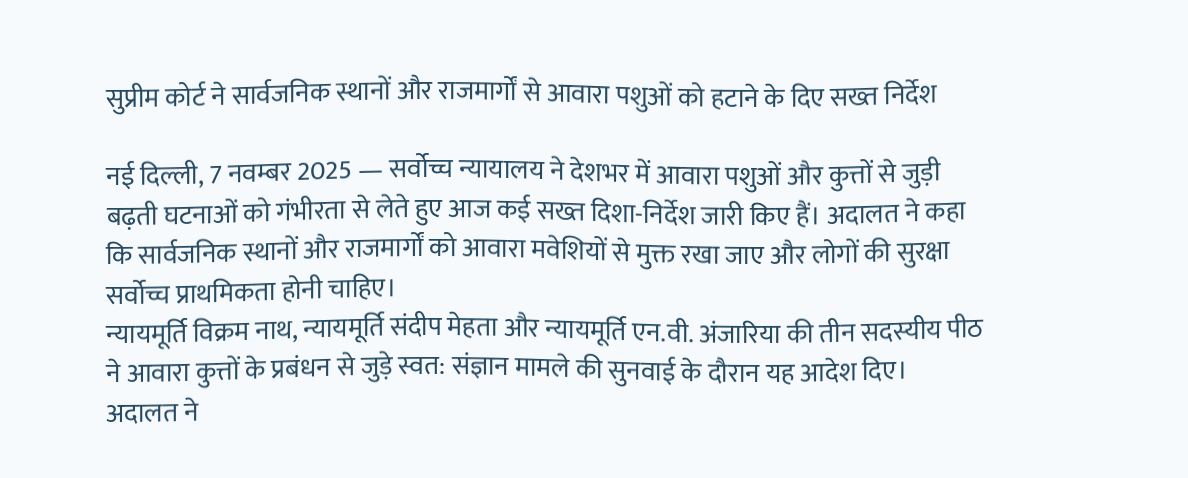सुप्रीम कोर्ट ने सार्वजनिक स्थानों और राजमार्गों से आवारा पशुओं को हटाने के दिए सख्त निर्देश

नई दिल्ली, 7 नवम्बर 2025 — सर्वोच्च न्यायालय ने देशभर में आवारा पशुओं और कुत्तों से जुड़ी बढ़ती घटनाओं को गंभीरता से लेते हुए आज कई सख्त दिशा-निर्देश जारी किए हैं। अदालत ने कहा कि सार्वजनिक स्थानों और राजमार्गों को आवारा मवेशियों से मुक्त रखा जाए और लोगों की सुरक्षा सर्वोच्च प्राथमिकता होनी चाहिए।
न्यायमूर्ति विक्रम नाथ, न्यायमूर्ति संदीप मेहता और न्यायमूर्ति एन.वी. अंजारिया की तीन सदस्यीय पीठ ने आवारा कुत्तों के प्रबंधन से जुड़े स्वत: संज्ञान मामले की सुनवाई के दौरान यह आदेश दिए। अदालत ने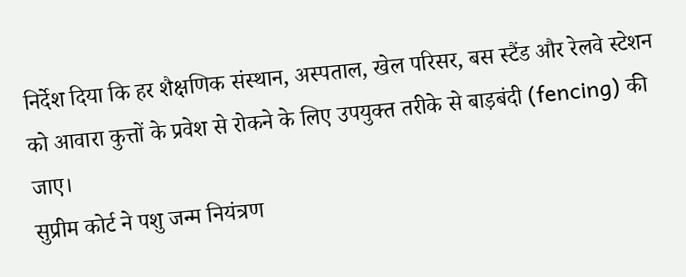निर्देश दिया कि हर शैक्षणिक संस्थान, अस्पताल, खेल परिसर, बस स्टैंड और रेलवे स्टेशन को आवारा कुत्तों के प्रवेश से रोकने के लिए उपयुक्त तरीके से बाड़बंदी (fencing) की जाए।
सुप्रीम कोर्ट ने पशु जन्म नियंत्रण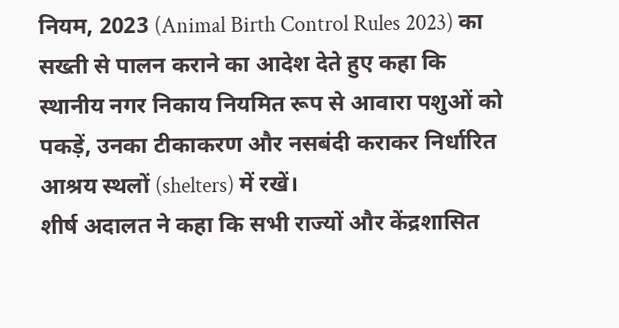नियम, 2023 (Animal Birth Control Rules 2023) का सख्ती से पालन कराने का आदेश देते हुए कहा कि स्थानीय नगर निकाय नियमित रूप से आवारा पशुओं को पकड़ें, उनका टीकाकरण और नसबंदी कराकर निर्धारित आश्रय स्थलों (shelters) में रखें।
शीर्ष अदालत ने कहा कि सभी राज्यों और केंद्रशासित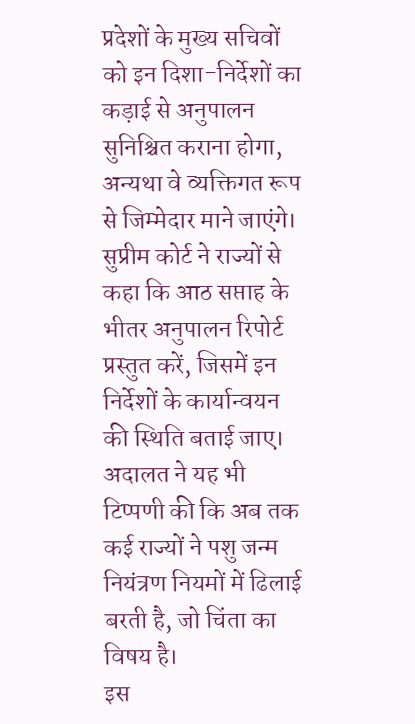प्रदेशों के मुख्य सचिवों को इन दिशा-निर्देशों का कड़ाई से अनुपालन सुनिश्चित कराना होगा, अन्यथा वे व्यक्तिगत रूप से जिम्मेदार माने जाएंगे।
सुप्रीम कोर्ट ने राज्यों से कहा कि आठ सप्ताह के भीतर अनुपालन रिपोर्ट प्रस्तुत करें, जिसमें इन निर्देशों के कार्यान्वयन की स्थिति बताई जाए। अदालत ने यह भी टिप्पणी की कि अब तक कई राज्यों ने पशु जन्म नियंत्रण नियमों में ढिलाई बरती है, जो चिंता का विषय है।
इस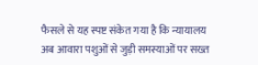फैसले से यह स्पष्ट संकेत गया है कि न्यायालय अब आवारा पशुओं से जुड़ी समस्याओं पर सख्त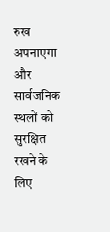रुख अपनाएगा और सार्वजनिक स्थलों को सुरक्षित रखने के लिए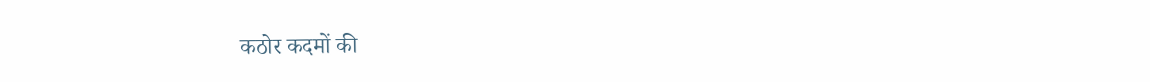कठोर कदमों की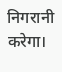निगरानी करेगा।